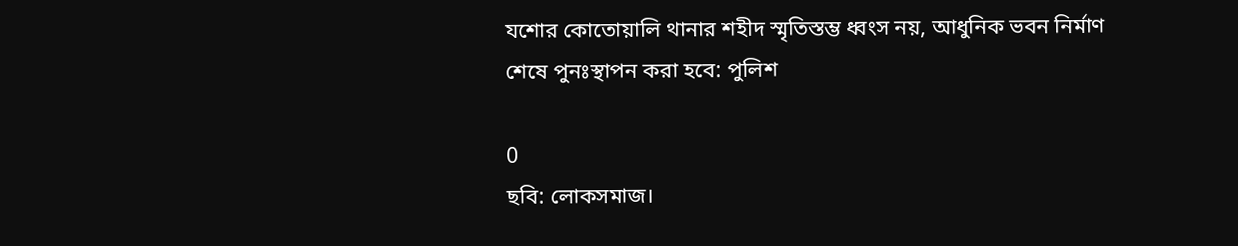যশোর কোতোয়ালি থানার শহীদ স্মৃতিস্তম্ভ ধ্বংস নয়, আধুনিক ভবন নির্মাণ শেষে পুনঃস্থাপন করা হবে: পুলিশ

0
ছবি: লোকসমাজ।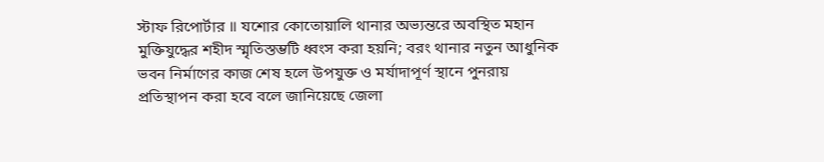স্টাফ রিপোর্টার ॥ যশোর কোতোয়ালি থানার অভ্যন্তরে অবস্থিত মহান মুক্তিযুদ্ধের শহীদ স্মৃতিস্তম্ভটি ধ্বংস করা হয়নি; বরং থানার নতুন আধুনিক ভবন নির্মাণের কাজ শেষ হলে উপযুক্ত ও মর্যাদাপূর্ণ স্থানে পুনরায় প্রতিস্থাপন করা হবে বলে জানিয়েছে জেলা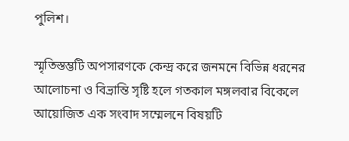পুলিশ।

স্মৃতিস্তম্ভটি অপসারণকে কেন্দ্র করে জনমনে বিভিন্ন ধরনের আলোচনা ও বিভ্রান্তি সৃষ্টি হলে গতকাল মঙ্গলবার বিকেলে আয়োজিত এক সংবাদ সম্মেলনে বিষয়টি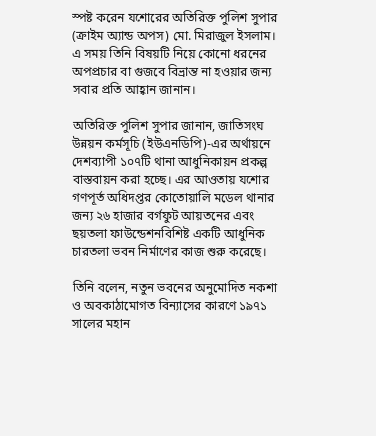স্পষ্ট করেন যশোরের অতিরিক্ত পুলিশ সুপার (ক্রাইম অ্যান্ড অপস) মো. মিরাজুল ইসলাম। এ সময় তিনি বিষয়টি নিয়ে কোনো ধরনের অপপ্রচার বা গুজবে বিভ্রান্ত না হওয়ার জন্য সবার প্রতি আহ্বান জানান।

অতিরিক্ত পুলিশ সুপার জানান, জাতিসংঘ উন্নয়ন কর্মসূচি (ইউএনডিপি)-এর অর্থায়নে দেশব্যাপী ১০৭টি থানা আধুনিকায়ন প্রকল্প বাস্তবায়ন করা হচ্ছে। এর আওতায় যশোর গণপূর্ত অধিদপ্তর কোতোয়ালি মডেল থানার জন্য ২৬ হাজার বর্গফুট আয়তনের এবং ছয়তলা ফাউন্ডেশনবিশিষ্ট একটি আধুনিক চারতলা ভবন নির্মাণের কাজ শুরু করেছে।

তিনি বলেন, নতুন ভবনের অনুমোদিত নকশা ও অবকাঠামোগত বিন্যাসের কারণে ১৯৭১ সালের মহান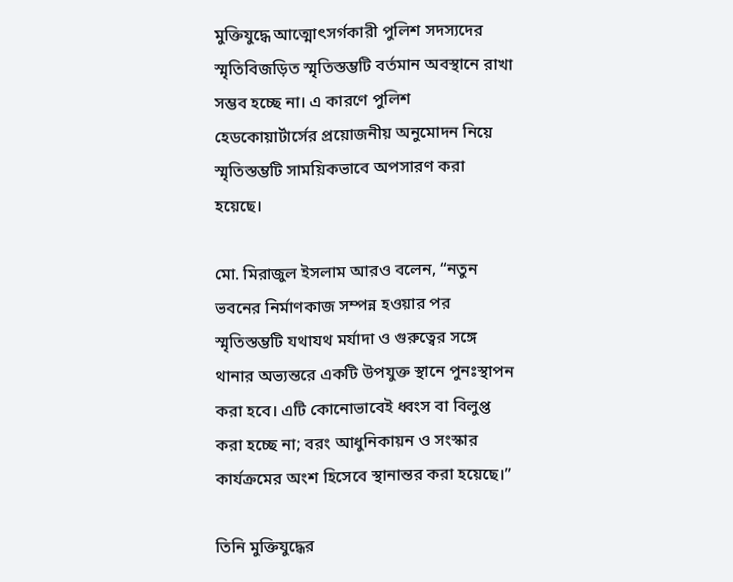মুক্তিযুদ্ধে আত্মোৎসর্গকারী পুলিশ সদস্যদের স্মৃতিবিজড়িত স্মৃতিস্তম্ভটি বর্তমান অবস্থানে রাখা সম্ভব হচ্ছে না। এ কারণে পুলিশ হেডকোয়ার্টার্সের প্রয়োজনীয় অনুমোদন নিয়ে স্মৃতিস্তম্ভটি সাময়িকভাবে অপসারণ করা হয়েছে।

মো. মিরাজুল ইসলাম আরও বলেন, “নতুন ভবনের নির্মাণকাজ সম্পন্ন হওয়ার পর স্মৃতিস্তম্ভটি যথাযথ মর্যাদা ও গুরুত্বের সঙ্গে থানার অভ্যন্তরে একটি উপযুক্ত স্থানে পুনঃস্থাপন করা হবে। এটি কোনোভাবেই ধ্বংস বা বিলুপ্ত করা হচ্ছে না; বরং আধুনিকায়ন ও সংস্কার কার্যক্রমের অংশ হিসেবে স্থানান্তর করা হয়েছে।”

তিনি মুক্তিযুদ্ধের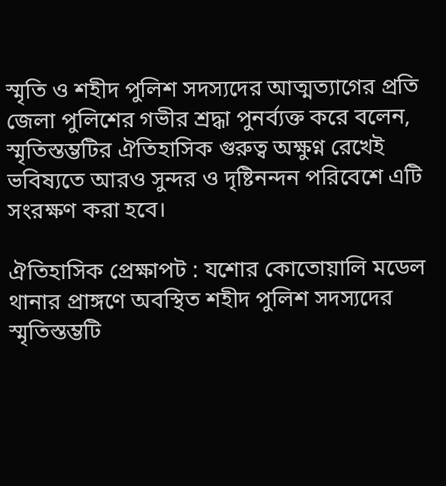স্মৃতি ও শহীদ পুলিশ সদস্যদের আত্মত্যাগের প্রতি জেলা পুলিশের গভীর শ্রদ্ধা পুনর্ব্যক্ত করে বলেন, স্মৃতিস্তম্ভটির ঐতিহাসিক গুরুত্ব অক্ষুণ্ন রেখেই ভবিষ্যতে আরও সুন্দর ও দৃষ্টিনন্দন পরিবেশে এটি সংরক্ষণ করা হবে।

ঐতিহাসিক প্রেক্ষাপট : যশোর কোতোয়ালি মডেল থানার প্রাঙ্গণে অবস্থিত শহীদ পুলিশ সদস্যদের স্মৃতিস্তম্ভটি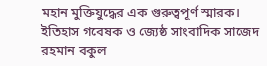মহান মুক্তিযুদ্ধের এক গুরুত্বপূর্ণ স্মারক। ইতিহাস গবেষক ও জ্যেষ্ঠ সাংবাদিক সাজেদ রহমান বকুল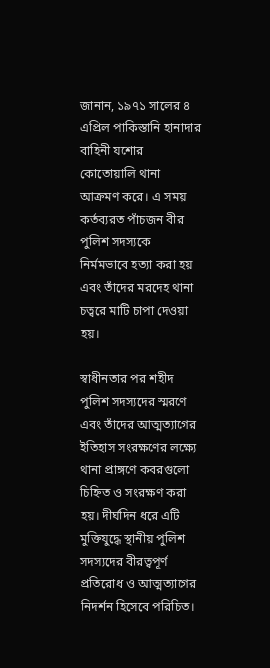জানান, ১৯৭১ সালের ৪ এপ্রিল পাকিস্তানি হানাদার বাহিনী যশোর কোতোয়ালি থানা আক্রমণ করে। এ সময় কর্তব্যরত পাঁচজন বীর পুলিশ সদস্যকে নির্মমভাবে হত্যা করা হয় এবং তাঁদের মরদেহ থানা চত্বরে মাটি চাপা দেওয়া হয়।

স্বাধীনতার পর শহীদ পুলিশ সদস্যদের স্মরণে এবং তাঁদের আত্মত্যাগের ইতিহাস সংরক্ষণের লক্ষ্যে থানা প্রাঙ্গণে কবরগুলো চিহ্নিত ও সংরক্ষণ করা হয়। দীর্ঘদিন ধরে এটি মুক্তিযুদ্ধে স্থানীয় পুলিশ সদস্যদের বীরত্বপূর্ণ প্রতিরোধ ও আত্মত্যাগের নিদর্শন হিসেবে পরিচিত।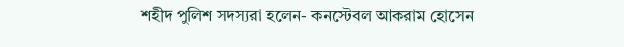শহীদ পুলিশ সদস্যরা হলেন- কনস্টেবল আকরাম হোসেন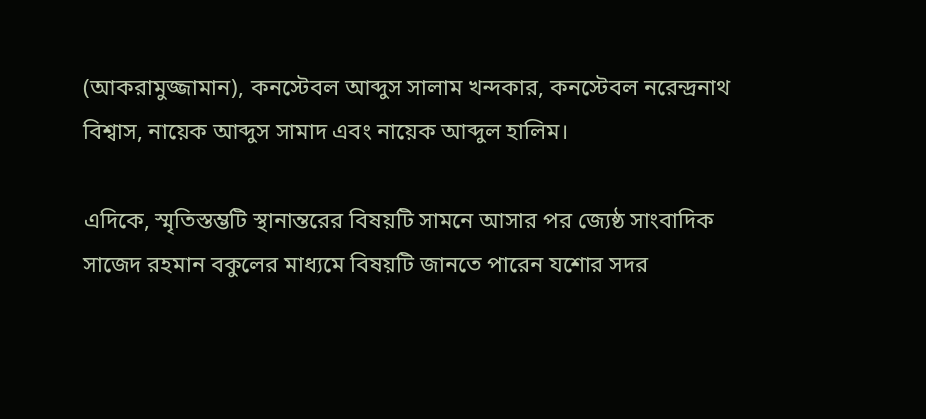(আকরামুজ্জামান), কনস্টেবল আব্দুস সালাম খন্দকার, কনস্টেবল নরেন্দ্রনাথ বিশ্বাস, নায়েক আব্দুস সামাদ এবং নায়েক আব্দুল হালিম।

এদিকে, স্মৃতিস্তম্ভটি স্থানান্তরের বিষয়টি সামনে আসার পর জ্যেষ্ঠ সাংবাদিক সাজেদ রহমান বকুলের মাধ্যমে বিষয়টি জানতে পারেন যশোর সদর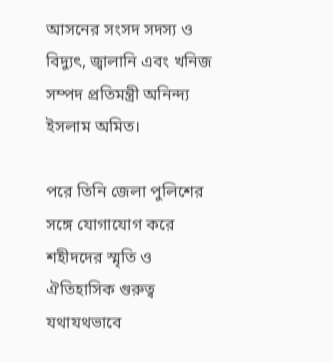আসনের সংসদ সদস্য ও বিদ্যুৎ, জ্বালানি এবং খনিজ সম্পদ প্রতিমন্ত্রী অনিন্দ্য ইসলাম অমিত।

পরে তিনি জেলা পুলিশের সঙ্গে যোগাযোগ করে শহীদদের স্মৃতি ও ঐতিহাসিক গুরুত্ব যথাযথভাবে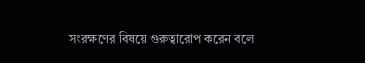সংরক্ষণের বিষয়ে গুরুত্বারোপ করেন বলে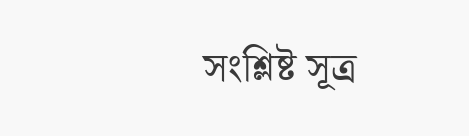সংশ্লিষ্ট সূত্র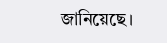জানিয়েছে।